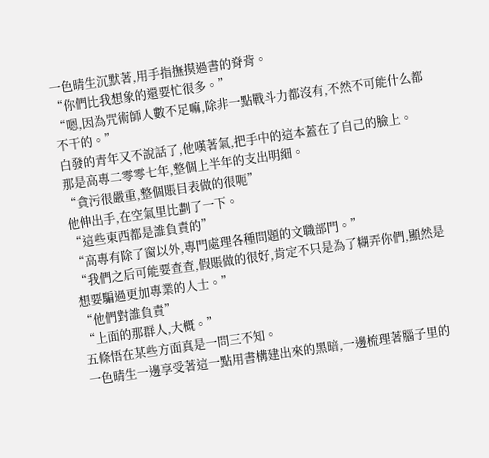一色晴生沉默著,用手指撫摸過書的脊背。
“你們比我想象的還要忙很多。”
“嗯,因為咒術師人數不足嘛,除非一點戰斗力都沒有,不然不可能什么都不干的。”
白發的青年又不說話了,他嘆著氣,把手中的這本蓋在了自己的臉上。
那是高專二零零七年,整個上半年的支出明細。
“貪污很嚴重,整個賬目表做的很呃”
他伸出手,在空氣里比劃了一下。
“這些東西都是誰負責的”
“高專有除了窗以外,專門處理各種問題的文職部門。”
“我們之后可能要查查,假賬做的很好,肯定不只是為了糊弄你們,顯然是想要騙過更加專業的人士。”
“他們對誰負責”
“上面的那群人,大概。”
五條悟在某些方面真是一問三不知。
一色晴生一邊享受著這一點用書構建出來的黑暗,一邊梳理著腦子里的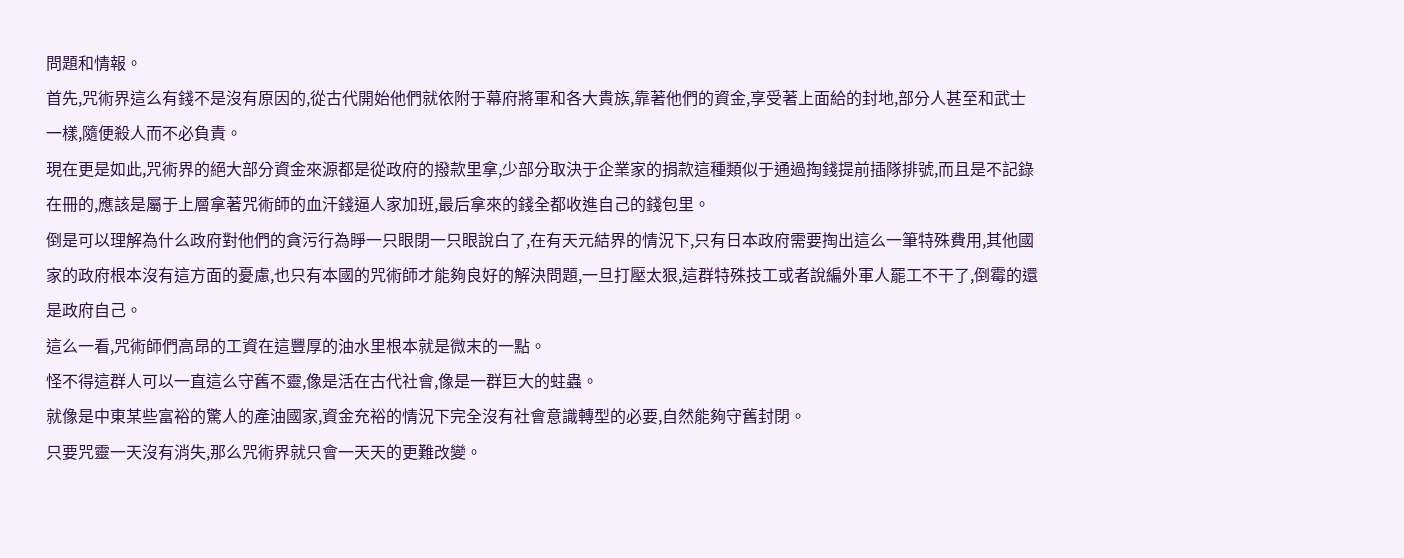問題和情報。
首先,咒術界這么有錢不是沒有原因的,從古代開始他們就依附于幕府將軍和各大貴族,靠著他們的資金,享受著上面給的封地,部分人甚至和武士一樣,隨便殺人而不必負責。
現在更是如此,咒術界的絕大部分資金來源都是從政府的撥款里拿,少部分取決于企業家的捐款這種類似于通過掏錢提前插隊排號,而且是不記錄在冊的,應該是屬于上層拿著咒術師的血汗錢逼人家加班,最后拿來的錢全都收進自己的錢包里。
倒是可以理解為什么政府對他們的貪污行為睜一只眼閉一只眼說白了,在有天元結界的情況下,只有日本政府需要掏出這么一筆特殊費用,其他國家的政府根本沒有這方面的憂慮,也只有本國的咒術師才能夠良好的解決問題,一旦打壓太狠,這群特殊技工或者說編外軍人罷工不干了,倒霉的還是政府自己。
這么一看,咒術師們高昂的工資在這豐厚的油水里根本就是微末的一點。
怪不得這群人可以一直這么守舊不靈,像是活在古代社會,像是一群巨大的蛀蟲。
就像是中東某些富裕的驚人的產油國家,資金充裕的情況下完全沒有社會意識轉型的必要,自然能夠守舊封閉。
只要咒靈一天沒有消失,那么咒術界就只會一天天的更難改變。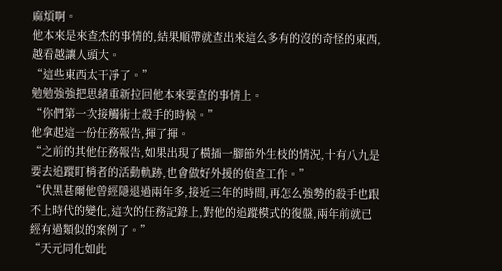麻煩啊。
他本來是來查杰的事情的,結果順帶就查出來這么多有的沒的奇怪的東西,越看越讓人頭大。
“這些東西太干凈了。”
勉勉強強把思緒重新拉回他本來要查的事情上。
“你們第一次接觸術士殺手的時候。”
他拿起這一份任務報告,揮了揮。
“之前的其他任務報告,如果出現了橫插一腳節外生枝的情況,十有八九是要去追蹤盯梢者的活動軌跡,也會做好外援的偵查工作。”
“伏黑甚爾他曾經隱退過兩年多,接近三年的時間,再怎么強勢的殺手也跟不上時代的變化,這次的任務記錄上,對他的追蹤模式的復盤,兩年前就已經有過類似的案例了。”
“天元同化如此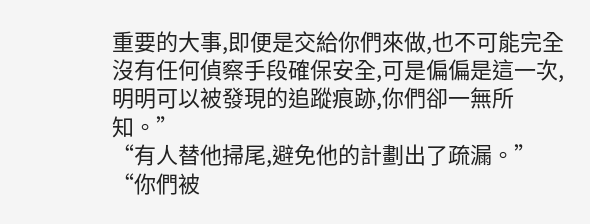重要的大事,即便是交給你們來做,也不可能完全沒有任何偵察手段確保安全,可是偏偏是這一次,明明可以被發現的追蹤痕跡,你們卻一無所知。”
“有人替他掃尾,避免他的計劃出了疏漏。”
“你們被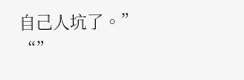自己人坑了。”
“”